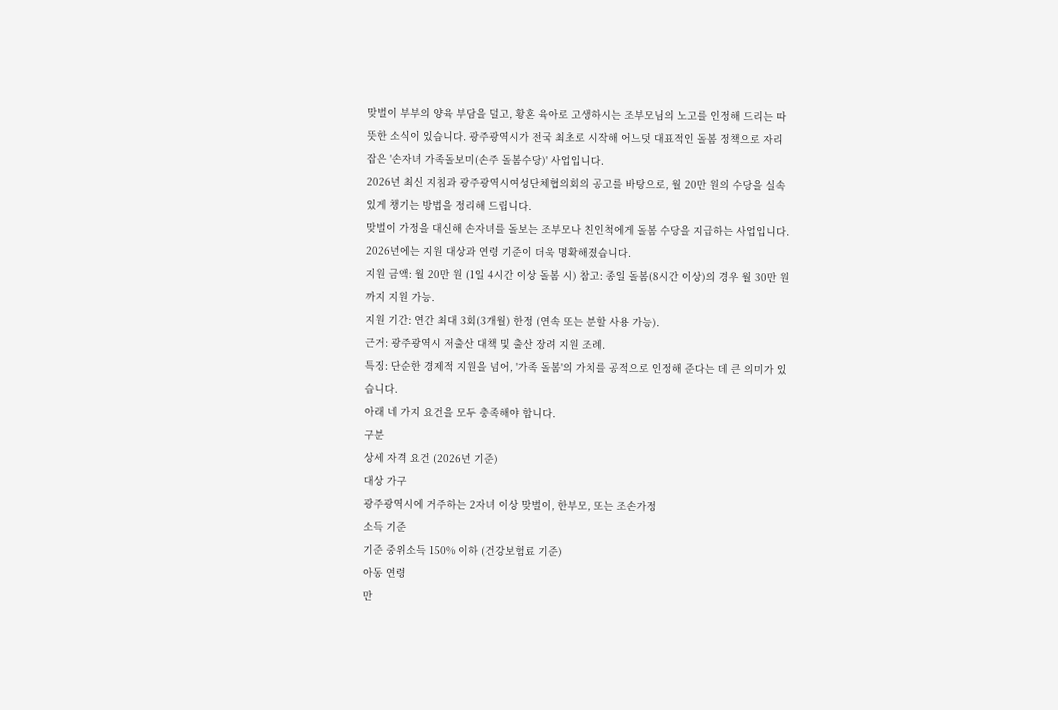맞벌이 부부의 양육 부담을 덜고, 황혼 육아로 고생하시는 조부모님의 노고를 인정해 드리는 따뜻한 소식이 있습니다. 광주광역시가 전국 최초로 시작해 어느덧 대표적인 돌봄 정책으로 자리 잡은 '손자녀 가족돌보미(손주 돌봄수당)' 사업입니다.
2026년 최신 지침과 광주광역시여성단체협의회의 공고를 바탕으로, 월 20만 원의 수당을 실속 있게 챙기는 방법을 정리해 드립니다.
맞벌이 가정을 대신해 손자녀를 돌보는 조부모나 친인척에게 돌봄 수당을 지급하는 사업입니다. 2026년에는 지원 대상과 연령 기준이 더욱 명확해졌습니다.
지원 금액: 월 20만 원 (1일 4시간 이상 돌봄 시) 참고: 종일 돌봄(8시간 이상)의 경우 월 30만 원까지 지원 가능.
지원 기간: 연간 최대 3회(3개월) 한정 (연속 또는 분할 사용 가능).
근거: 광주광역시 저출산 대책 및 출산 장려 지원 조례.
특징: 단순한 경제적 지원을 넘어, '가족 돌봄'의 가치를 공적으로 인정해 준다는 데 큰 의미가 있습니다.
아래 네 가지 요건을 모두 충족해야 합니다.
구분
상세 자격 요건 (2026년 기준)
대상 가구
광주광역시에 거주하는 2자녀 이상 맞벌이, 한부모, 또는 조손가정
소득 기준
기준 중위소득 150% 이하 (건강보험료 기준)
아동 연령
만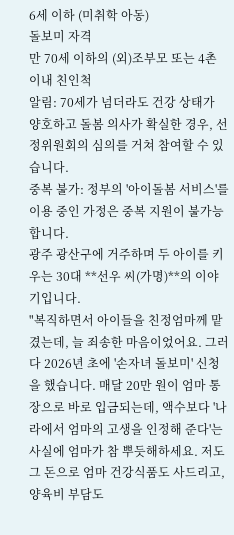6세 이하 (미취학 아동)
돌보미 자격
만 70세 이하의 (외)조부모 또는 4촌 이내 친인척
알림: 70세가 넘더라도 건강 상태가 양호하고 돌봄 의사가 확실한 경우, 선정위원회의 심의를 거쳐 참여할 수 있습니다.
중복 불가: 정부의 '아이돌봄 서비스'를 이용 중인 가정은 중복 지원이 불가능합니다.
광주 광산구에 거주하며 두 아이를 키우는 30대 **선우 씨(가명)**의 이야기입니다.
"복직하면서 아이들을 친정엄마께 맡겼는데, 늘 죄송한 마음이었어요. 그러다 2026년 초에 '손자녀 돌보미' 신청을 했습니다. 매달 20만 원이 엄마 통장으로 바로 입금되는데, 액수보다 '나라에서 엄마의 고생을 인정해 준다'는 사실에 엄마가 참 뿌듯해하세요. 저도 그 돈으로 엄마 건강식품도 사드리고, 양육비 부담도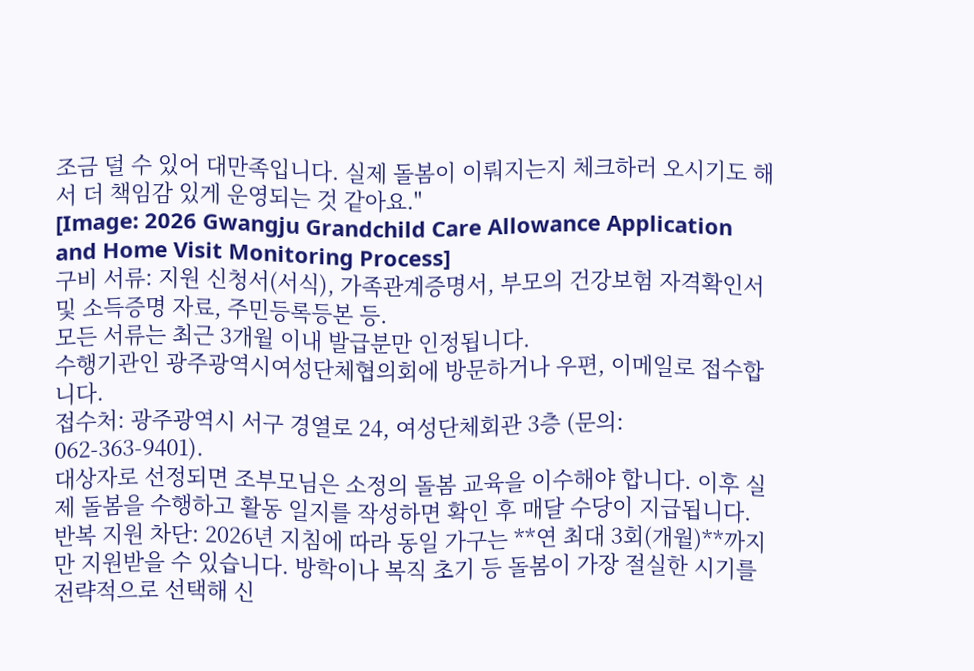조금 덜 수 있어 대만족입니다. 실제 돌봄이 이뤄지는지 체크하러 오시기도 해서 더 책임감 있게 운영되는 것 같아요."
[Image: 2026 Gwangju Grandchild Care Allowance Application and Home Visit Monitoring Process]
구비 서류: 지원 신청서(서식), 가족관계증명서, 부모의 건강보험 자격확인서 및 소득증명 자료, 주민등록등본 등.
모든 서류는 최근 3개월 이내 발급분만 인정됩니다.
수행기관인 광주광역시여성단체협의회에 방문하거나 우편, 이메일로 접수합니다.
접수처: 광주광역시 서구 경열로 24, 여성단체회관 3층 (문의: 062-363-9401).
대상자로 선정되면 조부모님은 소정의 돌봄 교육을 이수해야 합니다. 이후 실제 돌봄을 수행하고 활동 일지를 작성하면 확인 후 매달 수당이 지급됩니다.
반복 지원 차단: 2026년 지침에 따라 동일 가구는 **연 최대 3회(개월)**까지만 지원받을 수 있습니다. 방학이나 복직 초기 등 돌봄이 가장 절실한 시기를 전략적으로 선택해 신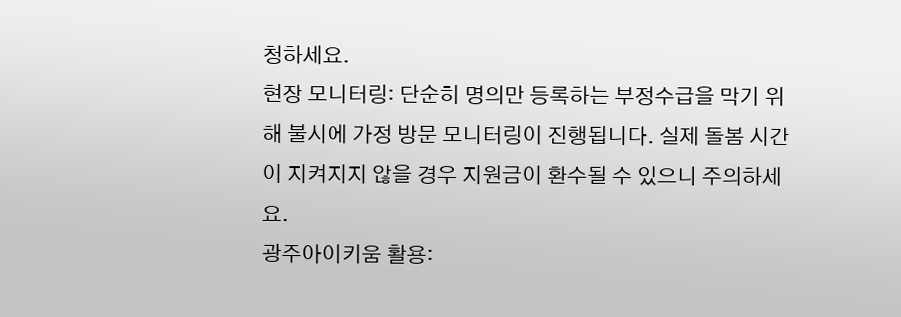청하세요.
현장 모니터링: 단순히 명의만 등록하는 부정수급을 막기 위해 불시에 가정 방문 모니터링이 진행됩니다. 실제 돌봄 시간이 지켜지지 않을 경우 지원금이 환수될 수 있으니 주의하세요.
광주아이키움 활용: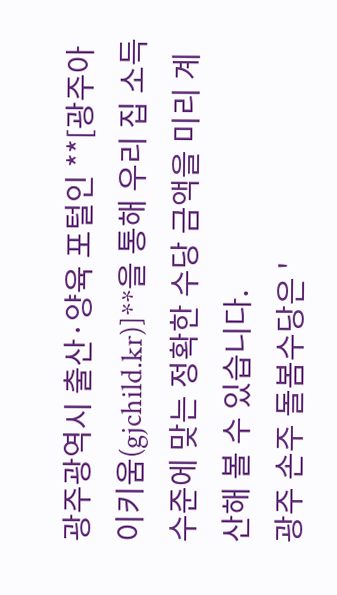광주광역시 출산·양육 포털인 **[광주아이키움(gjchild.kr)]**을 통해 우리 집 소득 수준에 맞는 정확한 수당 금액을 미리 계산해 볼 수 있습니다.
광주 손주 돌봄수당은 '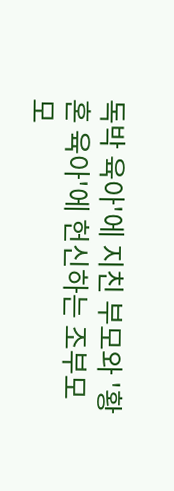독박 육아'에 지친 부모와 '황혼 육아'에 헌신하는 조부모 모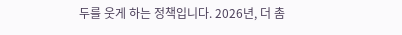두를 웃게 하는 정책입니다. 2026년, 더 촘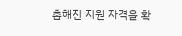촘해진 지원 자격을 확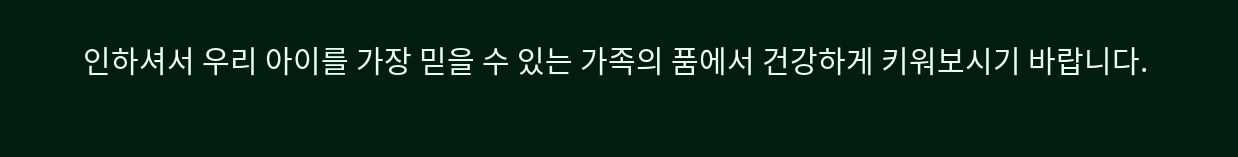인하셔서 우리 아이를 가장 믿을 수 있는 가족의 품에서 건강하게 키워보시기 바랍니다.